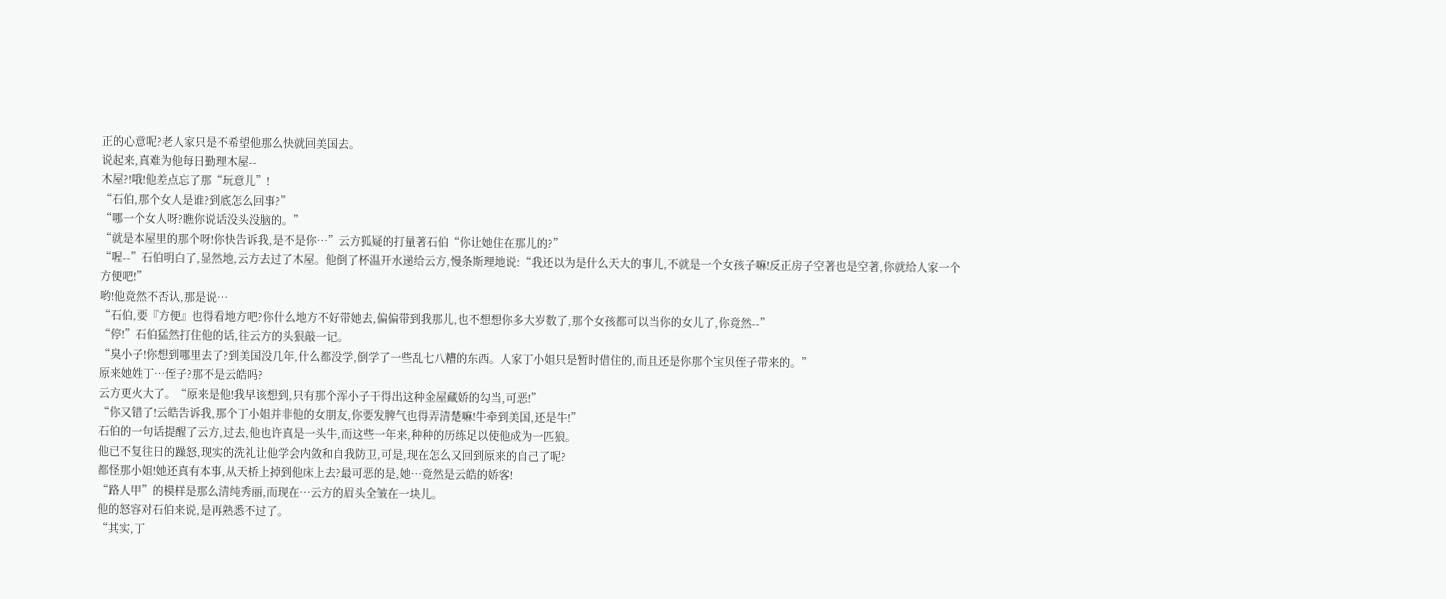正的心意呢?老人家只是不希望他那么快就回美国去。
说起来,真难为他每日勤理木屋--
木屋?!哦!他差点忘了那“玩意儿”!
“石伯,那个女人是谁?到底怎么回事?”
“哪一个女人呀?瞧你说话没头没脑的。”
“就是本屋里的那个呀!你快告诉我,是不是你…”云方狐疑的打量著石伯“你让她住在那儿的?”
“喔--”石伯明白了,显然地,云方去过了木屋。他倒了杯温开水递给云方,慢条斯理地说:“我还以为是什么天大的事儿,不就是一个女孩子嘛!反正房子空著也是空著,你就给人家一个方便吧!”
哟!他竟然不否认,那是说…
“石伯,要『方便』也得看地方吧?你什么地方不好带她去,偏偏带到我那儿,也不想想你多大岁数了,那个女孩都可以当你的女儿了,你竟然--”
“停!”石伯猛然打住他的话,往云方的头狠敲一记。
“臭小子!你想到哪里去了?到美国没几年,什么都没学,倒学了一些乱七八糟的东西。人家丁小姐只是暂时借住的,而且还是你那个宝贝侄子带来的。”
原来她姓丁…侄子?那不是云皓吗?
云方更火大了。“原来是他!我早该想到,只有那个浑小子干得出这种金屋藏娇的勾当,可恶!”
“你又错了!云皓告诉我,那个丁小姐并非他的女朋友,你要发脾气也得弄清楚嘛!牛牵到美国,还是牛!”
石伯的一句话提醒了云方,过去,他也许真是一头牛,而这些一年来,种种的历练足以使他成为一匹狼。
他已不复往日的躁怒,现实的洗礼让他学会内敛和自我防卫,可是,现在怎么又回到原来的自己了呢?
都怪那小姐!她还真有本事,从天桥上掉到他床上去?最可恶的是,她…竟然是云皓的娇客!
“路人甲”的模样是那么清纯秀丽,而现在…云方的眉头全皱在一块儿。
他的怒容对石伯来说,是再熟悉不过了。
“其实,丁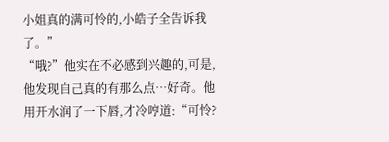小姐真的满可怜的,小皓子全告诉我了。”
“哦?”他实在不必感到兴趣的,可是,他发现自己真的有那么点…好奇。他用开水润了一下唇,才冷哼道:“可怜?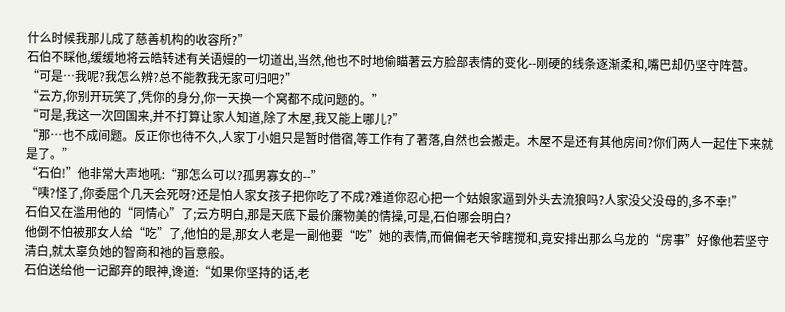什么时候我那儿成了慈善机构的收容所?”
石伯不睬他,缓缓地将云皓转述有关语嫚的一切道出,当然,他也不时地偷瞄著云方脸部表情的变化--刚硬的线条逐渐柔和,嘴巴却仍坚守阵营。
“可是…我呢?我怎么辨?总不能教我无家可归吧?”
“云方,你别开玩笑了,凭你的身分,你一天换一个窝都不成问题的。”
“可是,我这一次回国来,并不打算让家人知道,除了木屋,我又能上哪儿?”
“那…也不成间题。反正你也待不久,人家丁小姐只是暂时借宿,等工作有了著落,自然也会搬走。木屋不是还有其他房间?你们两人一起住下来就是了。”
“石伯!”他非常大声地吼:“那怎么可以?孤男寡女的--”
“咦?怪了,你委屈个几天会死呀?还是怕人家女孩子把你吃了不成?难道你忍心把一个姑娘家逼到外头去流狼吗?人家没父没母的,多不幸!”
石伯又在滥用他的“同情心”了;云方明白,那是天底下最价廉物美的情操,可是,石伯哪会明白?
他倒不怕被那女人给“吃”了,他怕的是,那女人老是一副他要“吃”她的表情,而偏偏老天爷瞎搅和,竟安排出那么乌龙的“房事”好像他若坚守清白,就太辜负她的智商和祂的旨意般。
石伯送给他一记鄙弃的眼神,谗道:“如果你坚持的话,老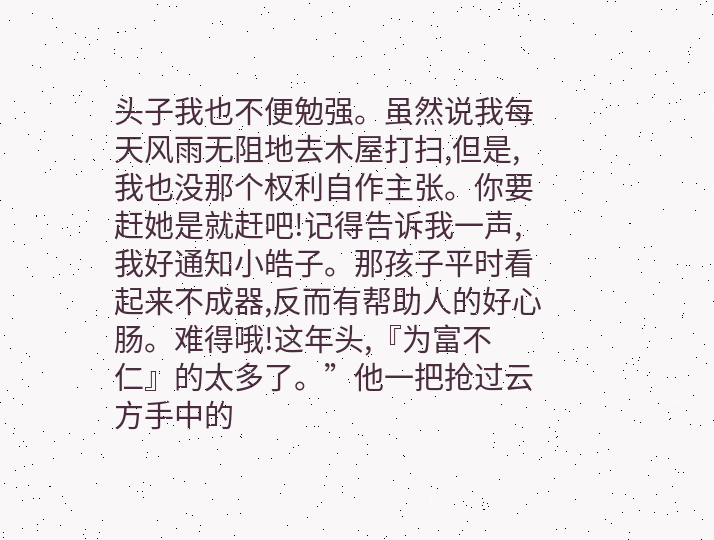头子我也不便勉强。虽然说我每天风雨无阻地去木屋打扫,但是,我也没那个权利自作主张。你要赶她是就赶吧!记得告诉我一声,我好通知小皓子。那孩子平时看起来不成器,反而有帮助人的好心肠。难得哦!这年头,『为富不仁』的太多了。”他一把抢过云方手中的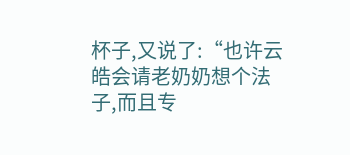杯子,又说了:“也许云皓会请老奶奶想个法子,而且专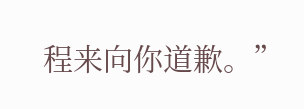程来向你道歉。”